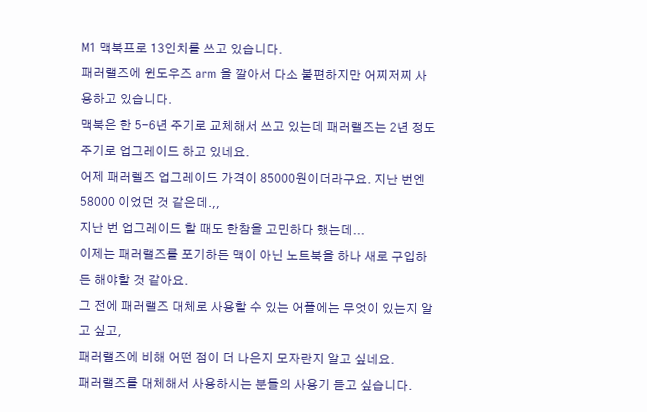M1 맥북프로 13인치를 쓰고 있습니다.
패러랠즈에 윈도우즈 arm 을 깔아서 다소 불편하지만 어찌저찌 사용하고 있습니다.
맥북은 한 5-6년 주기로 교체해서 쓰고 있는데 패러랠즈는 2년 정도 주기로 업그레이드 하고 있네요.
어제 패러렐즈 업그레이드 가격이 85000원이더라구요. 지난 번엔 58000 이었던 것 같은데.,,
지난 번 업그레이드 할 때도 한참을 고민하다 했는데...
이제는 패러랠즈를 포기하든 맥이 아닌 노트북을 하나 새로 구입하든 해야할 것 같아요.
그 전에 패러랠즈 대체로 사용할 수 있는 어플에는 무엇이 있는지 알고 싶고,
패러랠즈에 비해 어떤 점이 더 나은지 모자란지 알고 싶네요.
패러랠즈를 대체해서 사용하시는 분들의 사용기 듣고 싶습니다.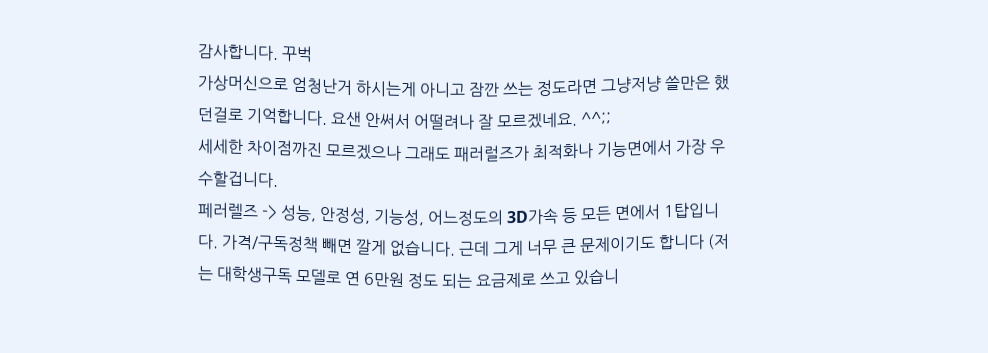감사합니다. 꾸벅
가상머신으로 엄청난거 하시는게 아니고 잠깐 쓰는 정도라면 그냥저냥 쓸만은 했던걸로 기억합니다. 요샌 안써서 어떨려나 잘 모르겠네요. ^^;;
세세한 차이점까진 모르겠으나 그래도 패러럴즈가 최적화나 기능면에서 가장 우수할겁니다.
페러렐즈 -> 성능, 안정성, 기능성, 어느정도의 3D가속 등 모든 면에서 1탑입니다. 가격/구독정책 빼면 깔게 없습니다. 근데 그게 너무 큰 문제이기도 합니다 (저는 대학생구독 모델로 연 6만원 정도 되는 요금제로 쓰고 있습니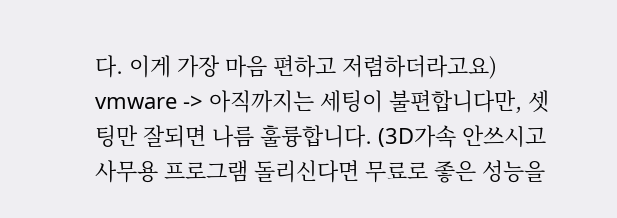다. 이게 가장 마음 편하고 저렴하더라고요)
vmware -> 아직까지는 세팅이 불편합니다만, 셋팅만 잘되면 나름 훌륭합니다. (3D가속 안쓰시고 사무용 프로그램 돌리신다면 무료로 좋은 성능을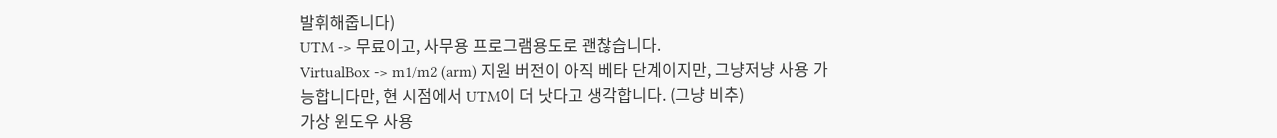발휘해줍니다)
UTM -> 무료이고, 사무용 프로그램용도로 괜찮습니다.
VirtualBox -> m1/m2 (arm) 지원 버전이 아직 베타 단계이지만, 그냥저냥 사용 가능합니다만, 현 시점에서 UTM이 더 낫다고 생각합니다. (그냥 비추)
가상 윈도우 사용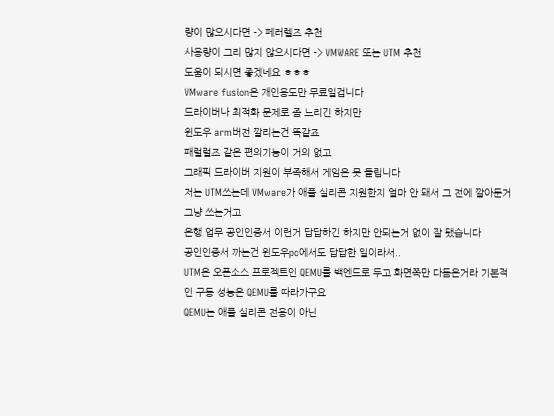량이 많으시다면 -> 페러렐즈 추천
사용량이 그리 많지 않으시다면 -> VMWARE 또는 UTM 추천
도움이 되시면 좋겠네요 ㅎㅎㅎ
VMware fusion은 개인용도만 무료일겁니다
드라이버나 최적화 문제로 좀 느리긴 하지만
윈도우 arm버전 깔리는건 똑같죠
패럴럴즈 같은 편의기능이 거의 없고
그래픽 드라이버 지원이 부족해서 게임은 못 돌립니다
저는 UTM쓰는데 VMware가 애플 실리콘 지원한지 얼마 안 돼서 그 전에 깔아둔거 그냥 쓰는거고
은행 업무 공인인증서 이런거 답답하긴 하지만 안되는거 없이 잘 됐습니다
공인인증서 까는건 윈도우pc에서도 답답한 일이라서..
UTM은 오픈소스 프로젝트인 QEMU를 백엔드로 두고 화면쪽만 다듬은거라 기본적인 구동 성능은 QEMU를 따라가구요
QEMU는 애플 실리콘 전용이 아닌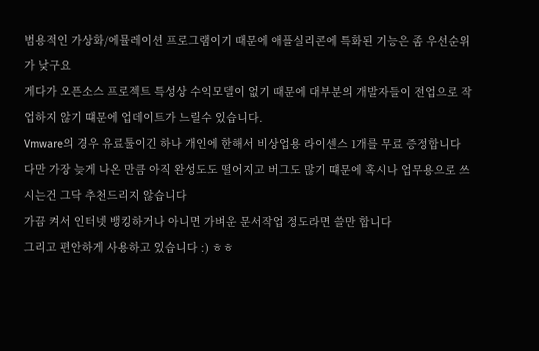범용적인 가상화/에뮬레이션 프로그램이기 때문에 애플실리콘에 특화된 기능은 좀 우선순위가 낮구요
게다가 오픈소스 프로젝트 특성상 수익모델이 없기 때문에 대부분의 개발자들이 전업으로 작업하지 않기 떄문에 업데이트가 느릴수 있습니다.
Vmware의 경우 유료툴이긴 하나 개인에 한해서 비상업용 라이센스 1개를 무료 증정합니다
다만 가장 늦게 나온 만큼 아직 완성도도 떨어지고 버그도 많기 떄문에 혹시나 업무용으로 쓰시는건 그닥 추천드리지 않습니다
가끔 켜서 인터넷 뱅킹하거나 아니면 가벼운 문서작업 정도라면 쓸만 합니다
그리고 편안하게 사용하고 있습니다 :) ㅎㅎ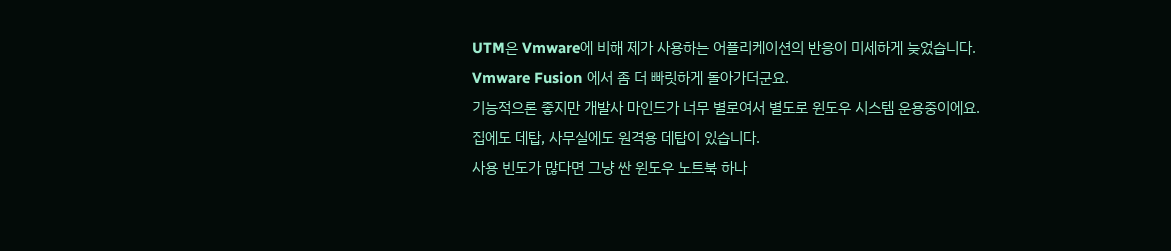UTM은 Vmware에 비해 제가 사용하는 어플리케이션의 반응이 미세하게 늦었습니다.
Vmware Fusion 에서 좀 더 빠릿하게 돌아가더군요.
기능적으론 좋지만 개발사 마인드가 너무 별로여서 별도로 윈도우 시스템 운용중이에요.
집에도 데탑, 사무실에도 원격용 데탑이 있습니다.
사용 빈도가 많다면 그냥 싼 윈도우 노트북 하나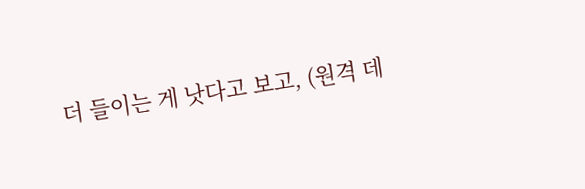더 들이는 게 낫다고 보고, (원격 데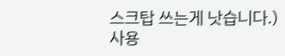스크탑 쓰는게 낫습니다.)
사용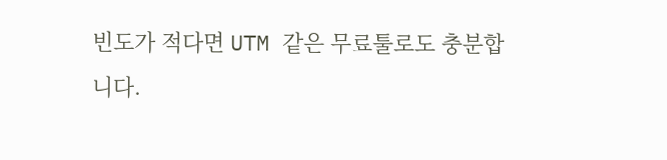빈도가 적다면 UTM 같은 무료툴로도 충분합니다.